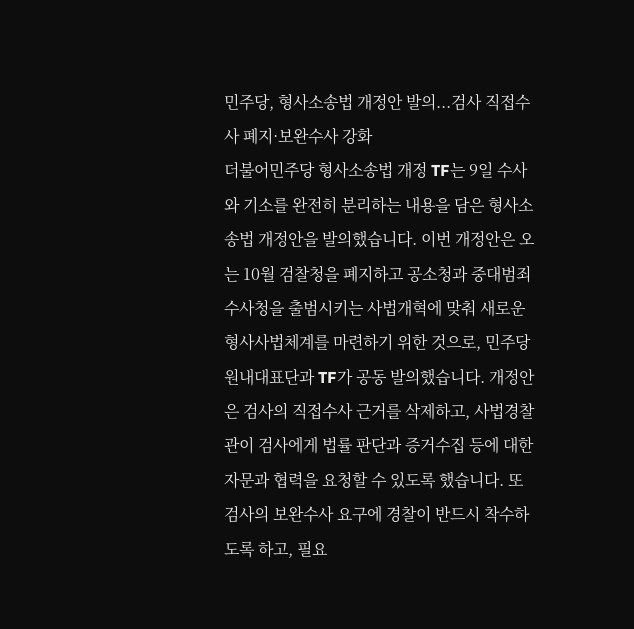민주당, 형사소송법 개정안 발의...검사 직접수사 폐지·보완수사 강화
더불어민주당 형사소송법 개정 TF는 9일 수사와 기소를 완전히 분리하는 내용을 담은 형사소송법 개정안을 발의했습니다. 이번 개정안은 오는 10월 검찰청을 폐지하고 공소청과 중대범죄수사청을 출범시키는 사법개혁에 맞춰 새로운 형사사법체계를 마련하기 위한 것으로, 민주당 원내대표단과 TF가 공동 발의했습니다. 개정안은 검사의 직접수사 근거를 삭제하고, 사법경찰관이 검사에게 법률 판단과 증거수집 등에 대한 자문과 협력을 요청할 수 있도록 했습니다. 또 검사의 보완수사 요구에 경찰이 반드시 착수하도록 하고, 필요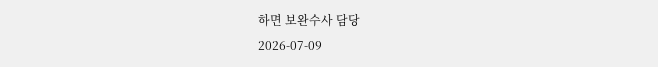하면 보완수사 담당
2026-07-09